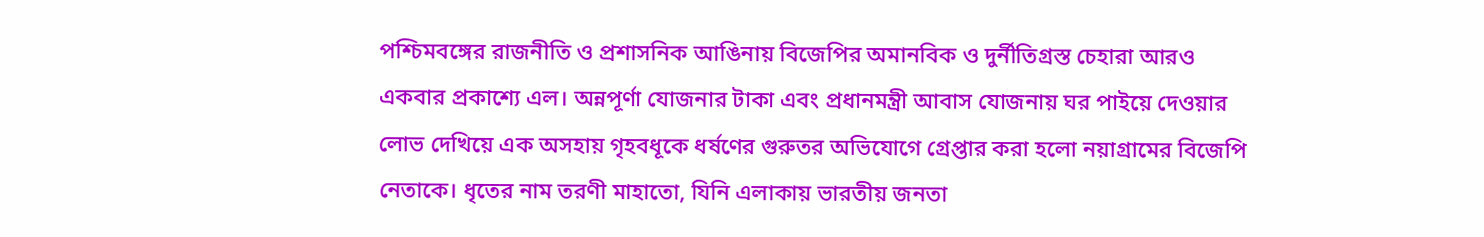পশ্চিমবঙ্গের রাজনীতি ও প্রশাসনিক আঙিনায় বিজেপির অমানবিক ও দুর্নীতিগ্রস্ত চেহারা আরও একবার প্রকাশ্যে এল। অন্নপূর্ণা যোজনার টাকা এবং প্রধানমন্ত্রী আবাস যোজনায় ঘর পাইয়ে দেওয়ার লোভ দেখিয়ে এক অসহায় গৃহবধূকে ধর্ষণের গুরুতর অভিযোগে গ্রেপ্তার করা হলো নয়াগ্রামের বিজেপি নেতাকে। ধৃতের নাম তরণী মাহাতো, যিনি এলাকায় ভারতীয় জনতা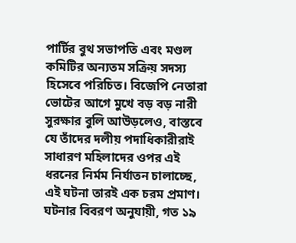পার্টির বুথ সভাপতি এবং মণ্ডল কমিটির অন্যতম সক্রিয় সদস্য হিসেবে পরিচিত। বিজেপি নেতারা ভোটের আগে মুখে বড় বড় নারী সুরক্ষার বুলি আউড়লেও, বাস্তবে যে তাঁদের দলীয় পদাধিকারীরাই সাধারণ মহিলাদের ওপর এই ধরনের নির্মম নির্যাতন চালাচ্ছে, এই ঘটনা তারই এক চরম প্রমাণ।
ঘটনার বিবরণ অনুযায়ী, গত ১৯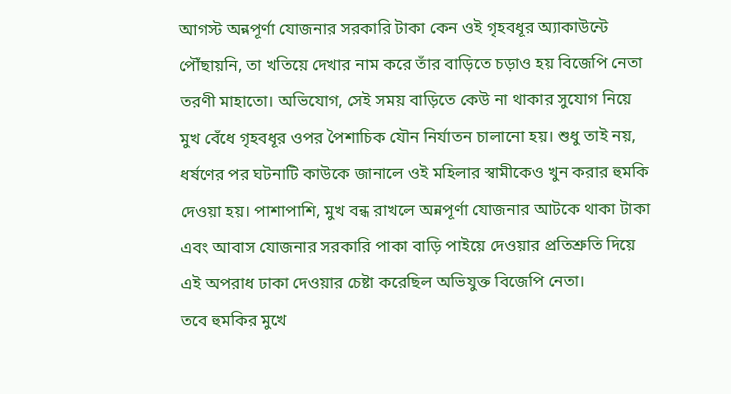আগস্ট অন্নপূর্ণা যোজনার সরকারি টাকা কেন ওই গৃহবধূর অ্যাকাউন্টে পৌঁছায়নি, তা খতিয়ে দেখার নাম করে তাঁর বাড়িতে চড়াও হয় বিজেপি নেতা তরণী মাহাতো। অভিযোগ, সেই সময় বাড়িতে কেউ না থাকার সুযোগ নিয়ে মুখ বেঁধে গৃহবধূর ওপর পৈশাচিক যৌন নির্যাতন চালানো হয়। শুধু তাই নয়, ধর্ষণের পর ঘটনাটি কাউকে জানালে ওই মহিলার স্বামীকেও খুন করার হুমকি দেওয়া হয়। পাশাপাশি, মুখ বন্ধ রাখলে অন্নপূর্ণা যোজনার আটকে থাকা টাকা এবং আবাস যোজনার সরকারি পাকা বাড়ি পাইয়ে দেওয়ার প্রতিশ্রুতি দিয়ে এই অপরাধ ঢাকা দেওয়ার চেষ্টা করেছিল অভিযুক্ত বিজেপি নেতা।
তবে হুমকির মুখে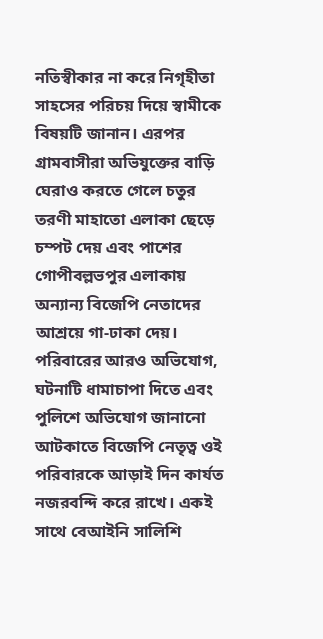নতিস্বীকার না করে নিগৃহীতা সাহসের পরিচয় দিয়ে স্বামীকে বিষয়টি জানান। এরপর গ্রামবাসীরা অভিযুক্তের বাড়ি ঘেরাও করতে গেলে চতুর তরণী মাহাতো এলাকা ছেড়ে চম্পট দেয় এবং পাশের গোপীবল্লভপুর এলাকায় অন্যান্য বিজেপি নেতাদের আশ্রয়ে গা-ঢাকা দেয়। পরিবারের আরও অভিযোগ, ঘটনাটি ধামাচাপা দিতে এবং পুলিশে অভিযোগ জানানো আটকাতে বিজেপি নেতৃত্ব ওই পরিবারকে আড়াই দিন কার্যত নজরবন্দি করে রাখে। একই সাথে বেআইনি সালিশি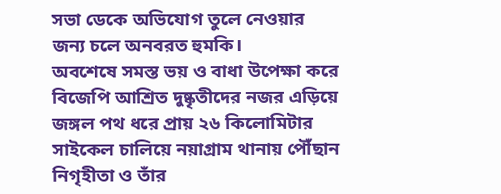সভা ডেকে অভিযোগ তুলে নেওয়ার জন্য চলে অনবরত হুমকি।
অবশেষে সমস্ত ভয় ও বাধা উপেক্ষা করে বিজেপি আশ্রিত দুষ্কৃতীদের নজর এড়িয়ে জঙ্গল পথ ধরে প্রায় ২৬ কিলোমিটার সাইকেল চালিয়ে নয়াগ্রাম থানায় পৌঁছান নিগৃহীতা ও তাঁর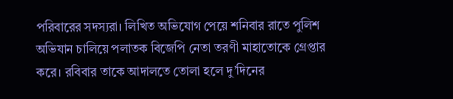পরিবারের সদস্যরা। লিখিত অভিযোগ পেয়ে শনিবার রাতে পুলিশ অভিযান চালিয়ে পলাতক বিজেপি নেতা তরণী মাহাতোকে গ্রেপ্তার করে। রবিবার তাকে আদালতে তোলা হলে দু’দিনের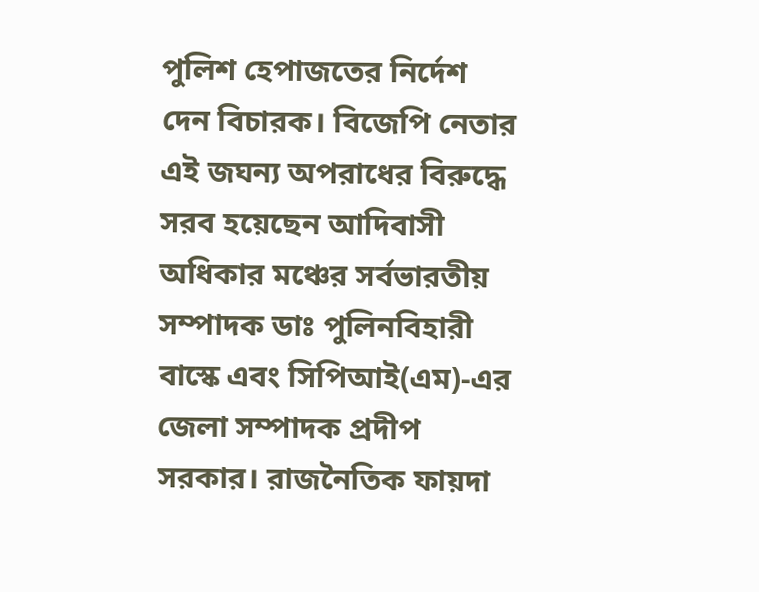পুলিশ হেপাজতের নির্দেশ দেন বিচারক। বিজেপি নেতার এই জঘন্য অপরাধের বিরুদ্ধে সরব হয়েছেন আদিবাসী অধিকার মঞ্চের সর্বভারতীয় সম্পাদক ডাঃ পুলিনবিহারী বাস্কে এবং সিপিআই(এম)-এর জেলা সম্পাদক প্রদীপ সরকার। রাজনৈতিক ফায়দা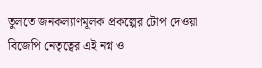তুলতে জনকল্যাণমূলক প্রকল্পের টোপ দেওয়া বিজেপি নেতৃত্বের এই নগ্ন ও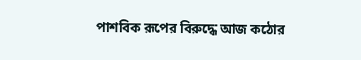পাশবিক রূপের বিরুদ্ধে আজ কঠোর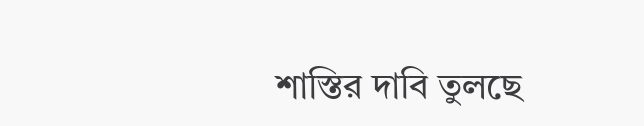শাস্তির দাবি তুলছে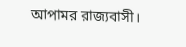আপামর রাজ্যবাসী।